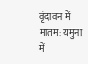वृंदावन में मातम: यमुना में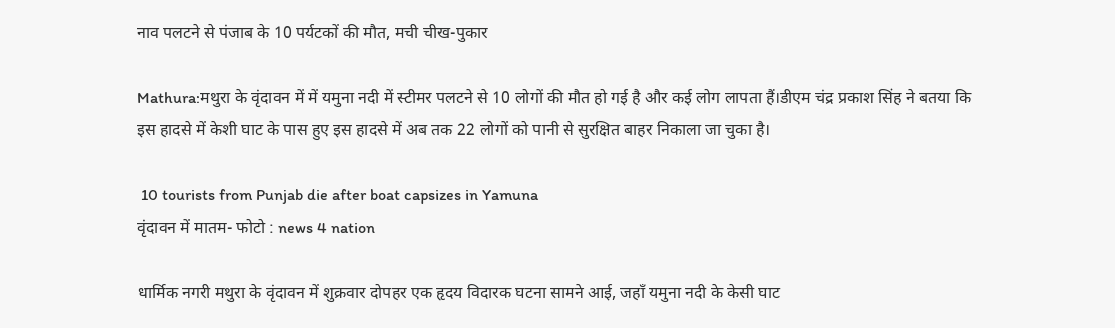नाव पलटने से पंजाब के 10 पर्यटकों की मौत, मची चीख-पुकार

Mathura:मथुरा के वृंदावन में में यमुना नदी में स्टीमर पलटने से 10 लोगों की मौत हो गई है और कई लोग लापता हैं।डीएम चंद्र प्रकाश सिंह ने बतया कि इस हादसे में केशी घाट के पास हुए इस हादसे में अब तक 22 लोगों को पानी से सुरक्षित बाहर निकाला जा चुका है।

 10 tourists from Punjab die after boat capsizes in Yamuna
वृंदावन में मातम- फोटो : news 4 nation

धार्मिक नगरी मथुरा के वृंदावन में शुक्रवार दोपहर एक हृदय विदारक घटना सामने आई, जहाँ यमुना नदी के केसी घाट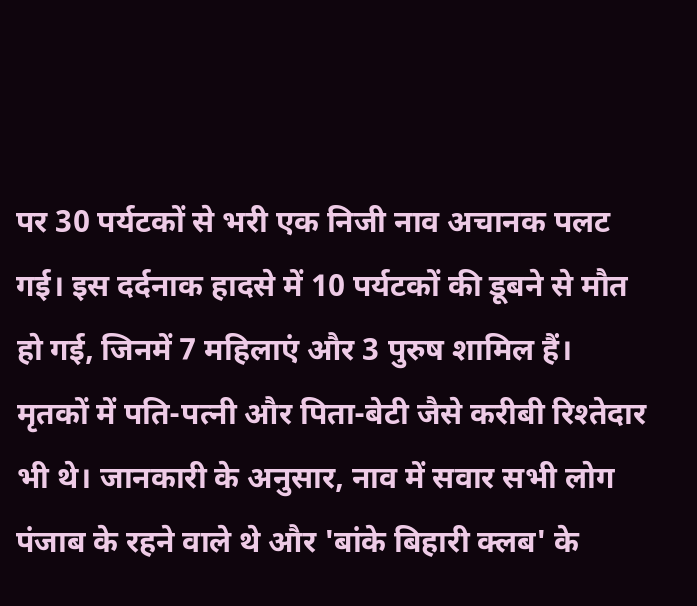पर 30 पर्यटकों से भरी एक निजी नाव अचानक पलट गई। इस दर्दनाक हादसे में 10 पर्यटकों की डूबने से मौत हो गई, जिनमें 7 महिलाएं और 3 पुरुष शामिल हैं। मृतकों में पति-पत्नी और पिता-बेटी जैसे करीबी रिश्तेदार भी थे। जानकारी के अनुसार, नाव में सवार सभी लोग पंजाब के रहने वाले थे और 'बांके बिहारी क्लब' के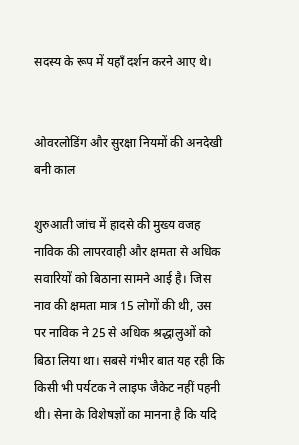सदस्य के रूप में यहाँ दर्शन करने आए थे।


ओवरलोडिंग और सुरक्षा नियमों की अनदेखी बनी काल

शुरुआती जांच में हादसे की मुख्य वजह नाविक की लापरवाही और क्षमता से अधिक सवारियों को बिठाना सामने आई है। जिस नाव की क्षमता मात्र 15 लोगों की थी, उस पर नाविक ने 25 से अधिक श्रद्धालुओं को बिठा लिया था। सबसे गंभीर बात यह रही कि किसी भी पर्यटक ने लाइफ जैकेट नहीं पहनी थी। सेना के विशेषज्ञों का मानना है कि यदि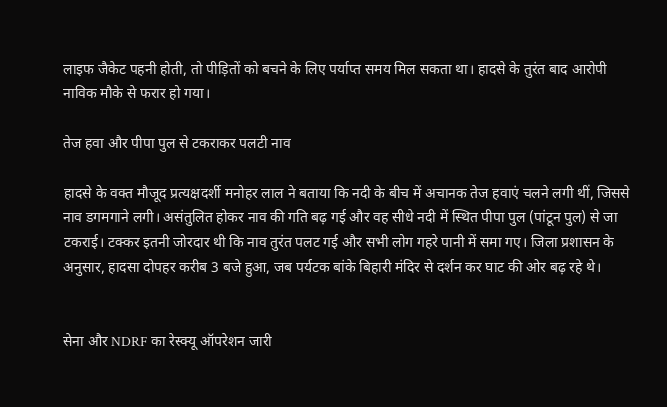लाइफ जैकेट पहनी होती, तो पीड़ितों को बचने के लिए पर्याप्त समय मिल सकता था। हादसे के तुरंत बाद आरोपी नाविक मौके से फरार हो गया।

तेज हवा और पीपा पुल से टकराकर पलटी नाव

हादसे के वक्त मौजूद प्रत्यक्षदर्शी मनोहर लाल ने बताया कि नदी के बीच में अचानक तेज हवाएं चलने लगी थीं, जिससे नाव डगमगाने लगी। असंतुलित होकर नाव की गति बढ़ गई और वह सीधे नदी में स्थित पीपा पुल (पांटून पुल) से जा टकराई। टक्कर इतनी जोरदार थी कि नाव तुरंत पलट गई और सभी लोग गहरे पानी में समा गए। जिला प्रशासन के अनुसार, हादसा दोपहर करीब 3 बजे हुआ, जब पर्यटक बांके बिहारी मंदिर से दर्शन कर घाट की ओर बढ़ रहे थे।


सेना और NDRF का रेस्क्यू ऑपरेशन जारी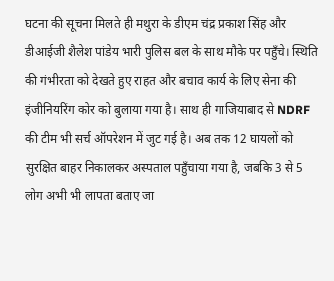घटना की सूचना मिलते ही मथुरा के डीएम चंद्र प्रकाश सिंह और डीआईजी शैलेश पांडेय भारी पुलिस बल के साथ मौके पर पहुँचे। स्थिति की गंभीरता को देखते हुए राहत और बचाव कार्य के लिए सेना की इंजीनियरिंग कोर को बुलाया गया है। साथ ही गाजियाबाद से NDRF की टीम भी सर्च ऑपरेशन में जुट गई है। अब तक 12 घायलों को सुरक्षित बाहर निकालकर अस्पताल पहुँचाया गया है, जबकि 3 से 5 लोग अभी भी लापता बताए जा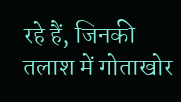रहे हैं, जिनकी तलाश में गोताखोर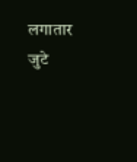लगातार जुटे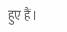हुए हैं।